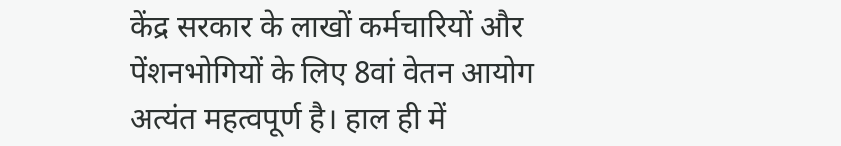केंद्र सरकार के लाखों कर्मचारियों और पेंशनभोगियों के लिए 8वां वेतन आयोग अत्यंत महत्वपूर्ण है। हाल ही में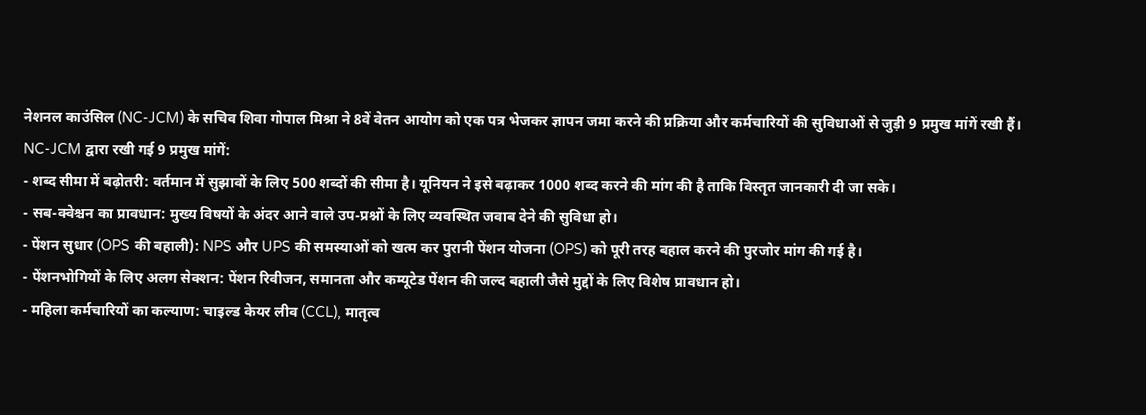नेशनल काउंसिल (NC-JCM) के सचिव शिवा गोपाल मिश्रा ने 8वें वेतन आयोग को एक पत्र भेजकर ज्ञापन जमा करने की प्रक्रिया और कर्मचारियों की सुविधाओं से जुड़ी 9 प्रमुख मांगें रखी हैं।
NC-JCM द्वारा रखी गई 9 प्रमुख मांगें:
- शब्द सीमा में बढ़ोतरी: वर्तमान में सुझावों के लिए 500 शब्दों की सीमा है। यूनियन ने इसे बढ़ाकर 1000 शब्द करने की मांग की है ताकि विस्तृत जानकारी दी जा सके।
- सब-क्वेश्चन का प्रावधान: मुख्य विषयों के अंदर आने वाले उप-प्रश्नों के लिए व्यवस्थित जवाब देने की सुविधा हो।
- पेंशन सुधार (OPS की बहाली): NPS और UPS की समस्याओं को खत्म कर पुरानी पेंशन योजना (OPS) को पूरी तरह बहाल करने की पुरजोर मांग की गई है।
- पेंशनभोगियों के लिए अलग सेक्शन: पेंशन रिवीजन, समानता और कम्यूटेड पेंशन की जल्द बहाली जैसे मुद्दों के लिए विशेष प्रावधान हो।
- महिला कर्मचारियों का कल्याण: चाइल्ड केयर लीव (CCL), मातृत्व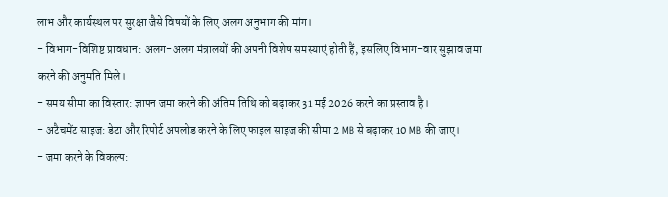लाभ और कार्यस्थल पर सुरक्षा जैसे विषयों के लिए अलग अनुभाग की मांग।
- विभाग-विशिष्ट प्रावधान: अलग-अलग मंत्रालयों की अपनी विशेष समस्याएं होती हैं, इसलिए विभाग-वार सुझाव जमा करने की अनुमति मिले।
- समय सीमा का विस्तार: ज्ञापन जमा करने की अंतिम तिथि को बढ़ाकर 31 मई 2026 करने का प्रस्ताव है।
- अटैचमेंट साइज: डेटा और रिपोर्ट अपलोड करने के लिए फाइल साइज की सीमा 2 MB से बढ़ाकर 10 MB की जाए।
- जमा करने के विकल्प: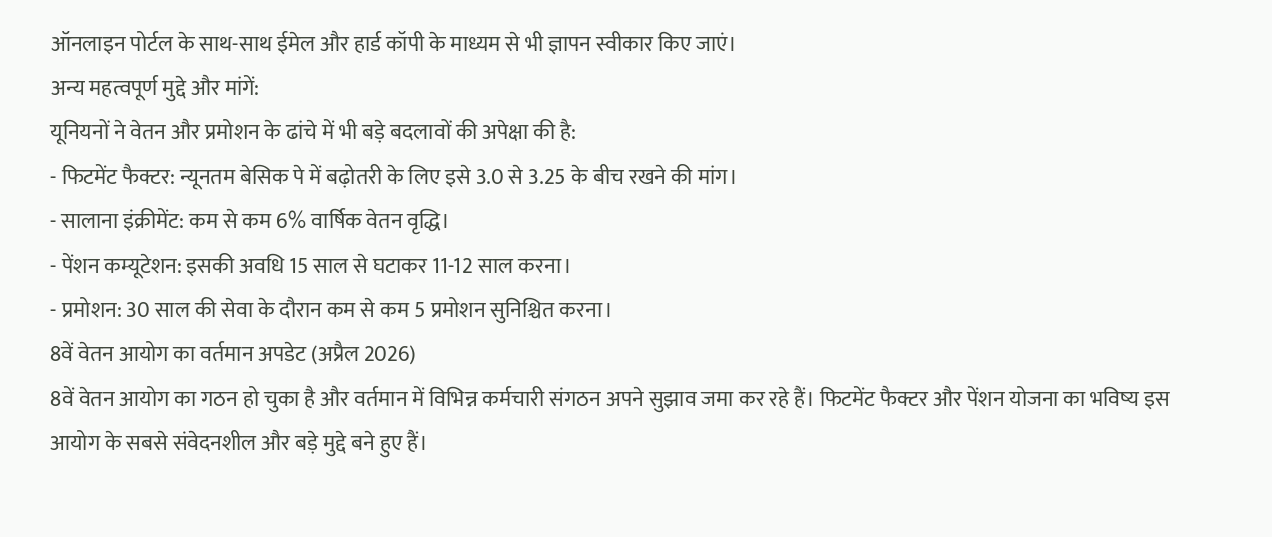ऑनलाइन पोर्टल के साथ-साथ ईमेल और हार्ड कॉपी के माध्यम से भी ज्ञापन स्वीकार किए जाएं।
अन्य महत्वपूर्ण मुद्दे और मांगें:
यूनियनों ने वेतन और प्रमोशन के ढांचे में भी बड़े बदलावों की अपेक्षा की है:
- फिटमेंट फैक्टर: न्यूनतम बेसिक पे में बढ़ोतरी के लिए इसे 3.0 से 3.25 के बीच रखने की मांग।
- सालाना इंक्रीमेंट: कम से कम 6% वार्षिक वेतन वृद्धि।
- पेंशन कम्यूटेशन: इसकी अवधि 15 साल से घटाकर 11-12 साल करना।
- प्रमोशन: 30 साल की सेवा के दौरान कम से कम 5 प्रमोशन सुनिश्चित करना।
8वें वेतन आयोग का वर्तमान अपडेट (अप्रैल 2026)
8वें वेतन आयोग का गठन हो चुका है और वर्तमान में विभिन्न कर्मचारी संगठन अपने सुझाव जमा कर रहे हैं। फिटमेंट फैक्टर और पेंशन योजना का भविष्य इस आयोग के सबसे संवेदनशील और बड़े मुद्दे बने हुए हैं।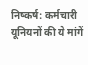निष्कर्ष: कर्मचारी यूनियनों की ये मांगें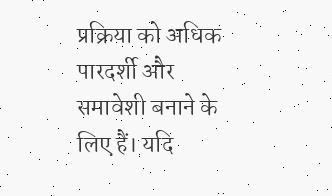प्रक्रिया को अधिक पारदर्शी और समावेशी बनाने के लिए हैं। यदि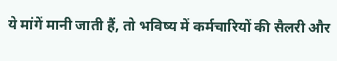ये मांगें मानी जाती हैं, तो भविष्य में कर्मचारियों की सैलरी और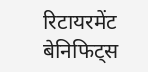रिटायरमेंट बेनिफिट्स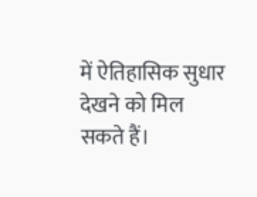में ऐतिहासिक सुधार देखने को मिल सकते हैं।